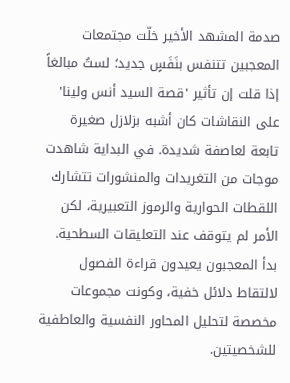صدمة المشهد الأخير خلّت مجتمعات المعجبين تتنفس بنَفَسٍ جديد؛ لستُ مبالغاً إذا قلت إن تأثير 'قصة السيد أنس ولينا' على النقاشات كان أشبه بزلازل صغيرة تابعة لعاصفة شديدة. في البداية شاهدت موجات من التغريدات والمنشورات تتشارك اللقطات الحوارية والرموز التعبيرية، لكن الأمر لم يتوقف عند التعليقات السطحية. بدأ المعجبون يعيدون قراءة الفصول لالتقاط دلائل خفية، وكونت مجموعات مخصصة لتحليل المحاور النفسية والعاطفية للشخصيتين.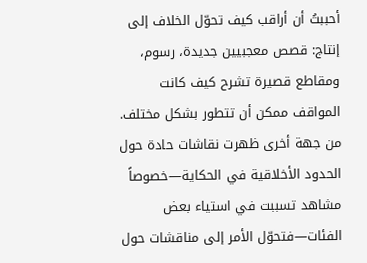أحببتُ أن أراقب كيف تحوّل الخلاف إلى إنتاج: قصص معجبيين جديدة، رسوم، ومقاطع قصيرة تشرح كيف كانت المواقف ممكن أن تتطور بشكل مختلف. من جهة أخرى ظهرت نقاشات حادة حول الحدود الأخلاقية في الحكاية—خصوصاً مشاهد تسببت في استياء بعض الفئات—فتحوّل الأمر إلى مناقشات حول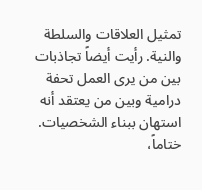تمثيل العلاقات والسلطة والنية. رأيت أيضاً تجاذبات بين من يرى العمل تحفة درامية وبين من يعتقد أنه استهان ببناء الشخصيات.
ختاماً،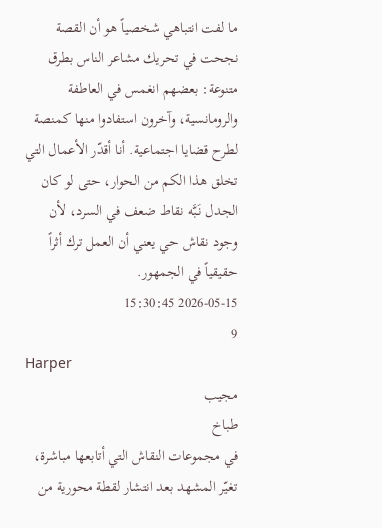ما لفت انتباهي شخصياً هو أن القصة نجحت في تحريك مشاعر الناس بطرق متنوعة: بعضهم انغمس في العاطفة والرومانسية، وآخرون استفادوا منها كمنصة لطرح قضايا اجتماعية. أنا أقدّر الأعمال التي تخلق هذا الكم من الحوار، حتى لو كان الجدل نَبَّه نقاط ضعف في السرد، لأن وجود نقاش حي يعني أن العمل ترك أثراً حقيقياً في الجمهور.
2026-05-15 15:30:45
9
Harper
مجيب
طباخ
في مجموعات النقاش التي أتابعها مباشرة، تغيّر المشهد بعد انتشار لقطة محورية من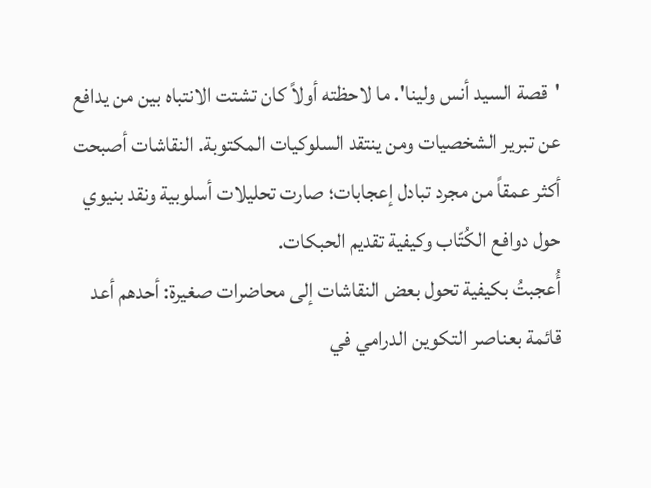'قصة السيد أنس ولينا'. ما لاحظته أولاً كان تشتت الانتباه بين من يدافع عن تبرير الشخصيات ومن ينتقد السلوكيات المكتوبة. النقاشات أصبحت أكثر عمقاً من مجرد تبادل إعجابات؛ صارت تحليلات أسلوبية ونقد بنيوي حول دوافع الكُتّاب وكيفية تقديم الحبكات.
أُعجبتُ بكيفية تحول بعض النقاشات إلى محاضرات صغيرة: أحدهم أعد قائمة بعناصر التكوين الدرامي في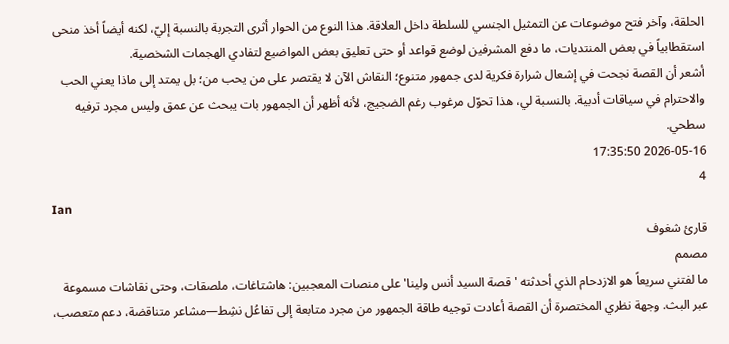الحلقة، وآخر فتح موضوعات عن التمثيل الجنسي للسلطة داخل العلاقة. هذا النوع من الحوار أثرى التجربة بالنسبة إليّ، لكنه أيضاً أخذ منحى استقطابياً في بعض المنتديات، ما دفع المشرفين لوضع قواعد أو حتى تعليق بعض المواضيع لتفادي الهجمات الشخصية.
أشعر أن القصة نجحت في إشعال شرارة فكرية لدى جمهور متنوع؛ النقاش الآن لا يقتصر على من يحب من؛ بل يمتد إلى ماذا يعني الحب والاحترام في سياقات أدبية. بالنسبة لي، هذا تحوّل مرغوب رغم الضجيج، لأنه أظهر أن الجمهور بات يبحث عن عمق وليس مجرد ترفيه سطحي.
2026-05-16 17:35:50
4
Ian
قارئ شغوف
مصمم
ما لفتني سريعاً هو الازدحام الذي أحدثته 'قصة السيد أنس ولينا' على منصات المعجبين: هاشتاغات، ملصقات، وحتى نقاشات مسموعة عبر البث. وجهة نظري المختصرة أن القصة أعادت توجيه طاقة الجمهور من مجرد متابعة إلى تفاعُل نشِط—مشاعر متناقضة، دعم متعصب،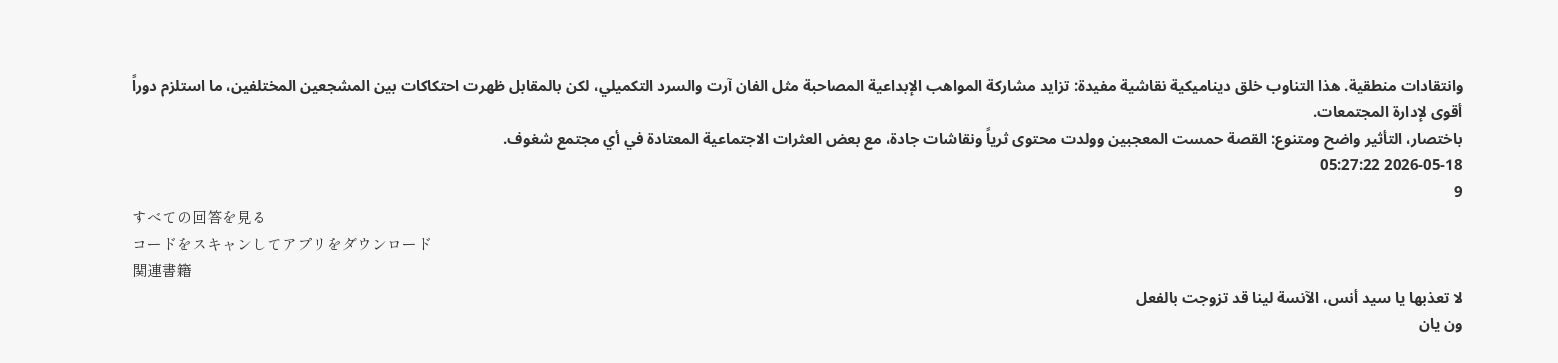وانتقادات منطقية. هذا التناوب خلق ديناميكية نقاشية مفيدة: تزايد مشاركة المواهب الإبداعية المصاحبة مثل الفان آرت والسرد التكميلي، لكن بالمقابل ظهرت احتكاكات بين المشجعين المختلفين، ما استلزم دوراً أقوى لإدارة المجتمعات.
باختصار، التأثير واضح ومتنوع: القصة حمست المعجبين وولدت محتوى ثرياً ونقاشات جادة، مع بعض العثرات الاجتماعية المعتادة في أي مجتمع شغوف.
2026-05-18 05:27:22
9
すべての回答を見る
コードをスキャンしてアプリをダウンロード
関連書籍
لا تعذبها يا سيد أنس، الآنسة لينا قد تزوجت بالفعل
ون يان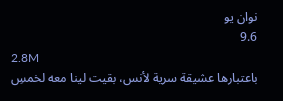نوان يو
9.6
2.8M
باعتبارها عشيقة سرية لأنس، بقيت لينا معه لخمسِ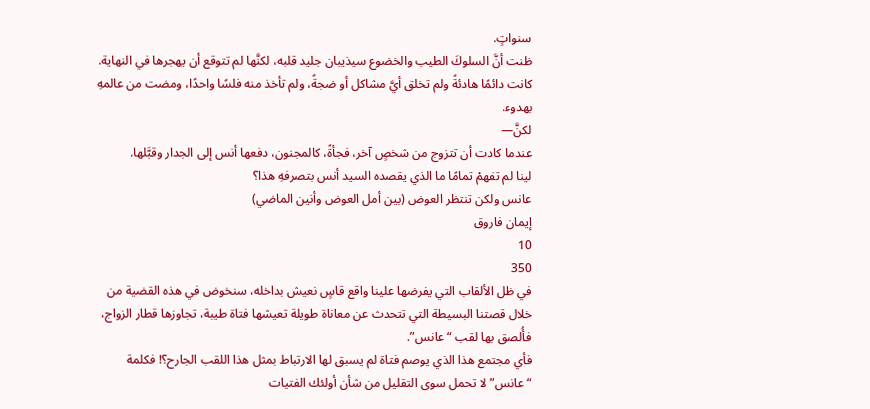سنواتٍ.
ظنت أنَّ السلوكَ الطيب والخضوع سيذيبان جليد قلبه، لكنَّها لم تتوقع أن يهجرها في النهاية.
كانت دائمًا هادئةً ولم تخلق أيَّ مشاكل أو ضجةً، ولم تأخذ منه فلسًا واحدًا، ومضت من عالمهِ بهدوء.
لكنَّ—
عندما كادت أن تتزوج من شخصٍ آخر، فجأةً، كالمجنون، دفعها أنس إلى الجدار وقبَّلها.
لينا لم تفهمْ تمامًا ما الذي يقصده السيد أنس بتصرفهِ هذا؟
عانس ولكن تنتظر العوض (بين أمل العوض وأنين الماضي)
إيمان فاروق
10
350
في ظل الألقاب التي يفرضها علينا واقع قاسٍ نعيش بداخله، سنخوض في هذه القضية من خلال قصتنا البسيطة التي تتحدث عن معاناة طويلة تعيشها فتاة طيبة، تجاوزها قطار الزواج، فأُلصق بها لقب “عانس”.
فأي مجتمع هذا الذي يوصم فتاة لم يسبق لها الارتباط بمثل هذا اللقب الجارح؟! فكلمة “عانس” لا تحمل سوى التقليل من شأن أولئك الفتيات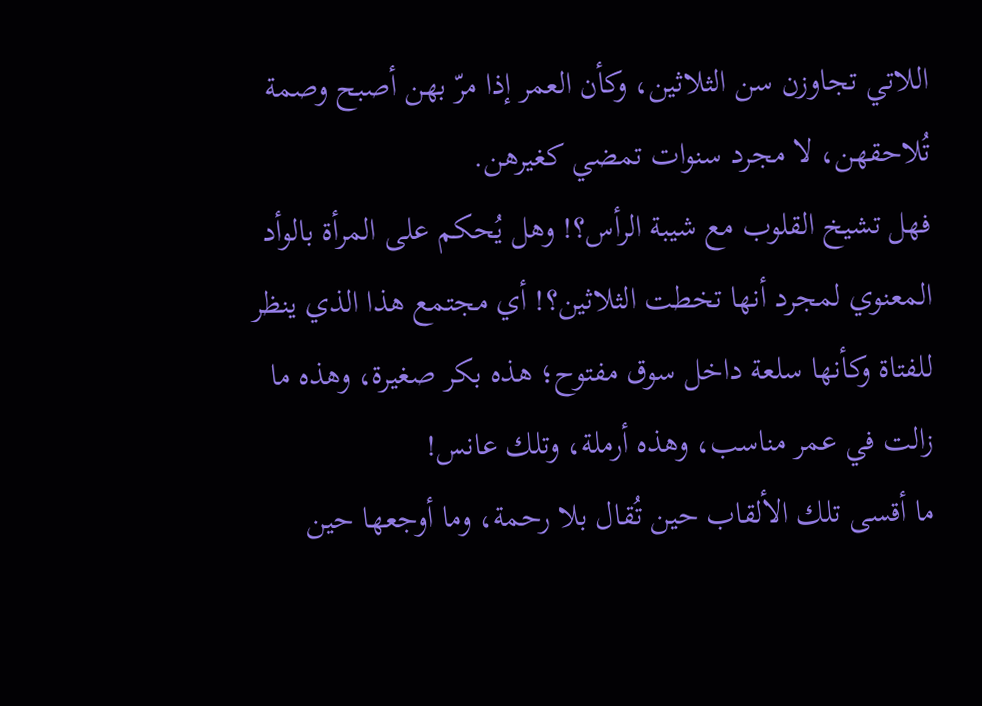اللاتي تجاوزن سن الثلاثين، وكأن العمر إذا مرّ بهن أصبح وصمة تُلاحقهن، لا مجرد سنوات تمضي كغيرهن.
فهل تشيخ القلوب مع شيبة الرأس؟! وهل يُحكم على المرأة بالوأد المعنوي لمجرد أنها تخطت الثلاثين؟! أي مجتمع هذا الذي ينظر للفتاة وكأنها سلعة داخل سوق مفتوح؛ هذه بكر صغيرة، وهذه ما زالت في عمر مناسب، وهذه أرملة، وتلك عانس!
ما أقسى تلك الألقاب حين تُقال بلا رحمة، وما أوجعها حين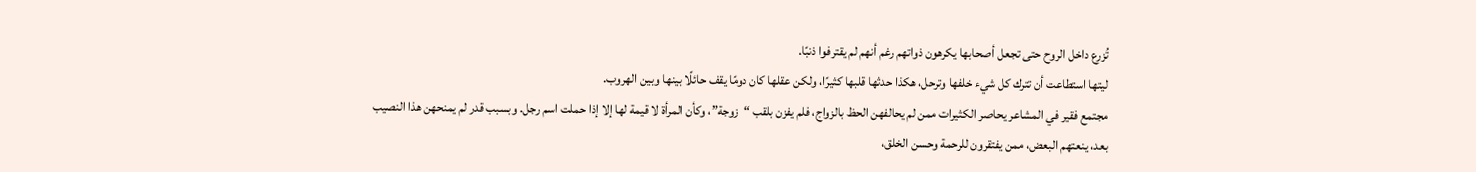تُزرع داخل الروح حتى تجعل أصحابها يكرهون ذواتهم رغم أنهم لم يقترفوا ذنبًا.
ليتها استطاعت أن تترك كل شيء خلفها وترحل، هكذا حدثها قلبها كثيرًا، ولكن عقلها كان دومًا يقف حائلًا بينها وبين الهروب.
مجتمع فقير في المشاعر يحاصر الكثيرات ممن لم يحالفهن الحظ بالزواج، فلم يفزن بلقب “زوجة”، وكأن المرأة لا قيمة لها إلا إذا حملت اسم رجل. وبسبب قدر لم يمنحهن هذا النصيب بعد، ينعتهم البعض، ممن يفتقرون للرحمة وحسن الخلق،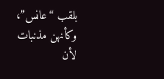بلقب “عانس”، وكأنهن مذنبات لأن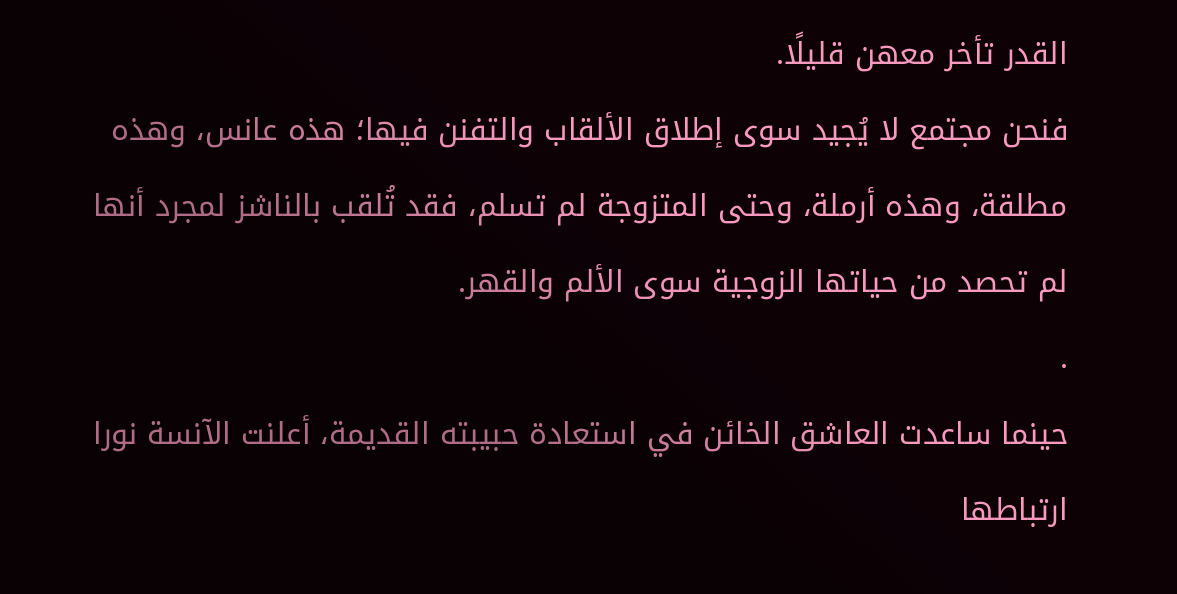القدر تأخر معهن قليلًا.
فنحن مجتمع لا يُجيد سوى إطلاق الألقاب والتفنن فيها؛ هذه عانس، وهذه مطلقة، وهذه أرملة، وحتى المتزوجة لم تسلم، فقد تُلقب بالناشز لمجرد أنها لم تحصد من حياتها الزوجية سوى الألم والقهر.
.
حينما ساعدت العاشق الخائن في استعادة حبيبته القديمة، أعلنت الآنسة نورا ارتباطها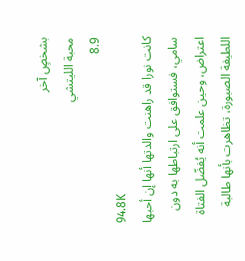بشخصٍ آخر
محبة الليتشي
8.9
94.8K
كانت نورا قد راهنت والدتها أنها إن أحبها سامي، فستوافق على ارتباطها به دون اعتراض، وحين علمت أنه يُفضّل الفتاة اللطيفة الصبورة، تظاهرت بأنها طالبة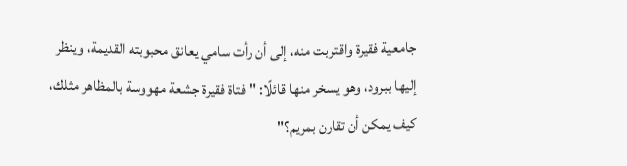جامعية فقيرة واقتربت منه، إلى أن رأت سامي يعانق محبوبته القديمة، وينظر إليها ببرود، وهو يسخر منها قائلًا: " فتاة فقيرة جشعة مهووسة بالمظاهر مثلك، كيف يمكن أن تقارن بمريم؟"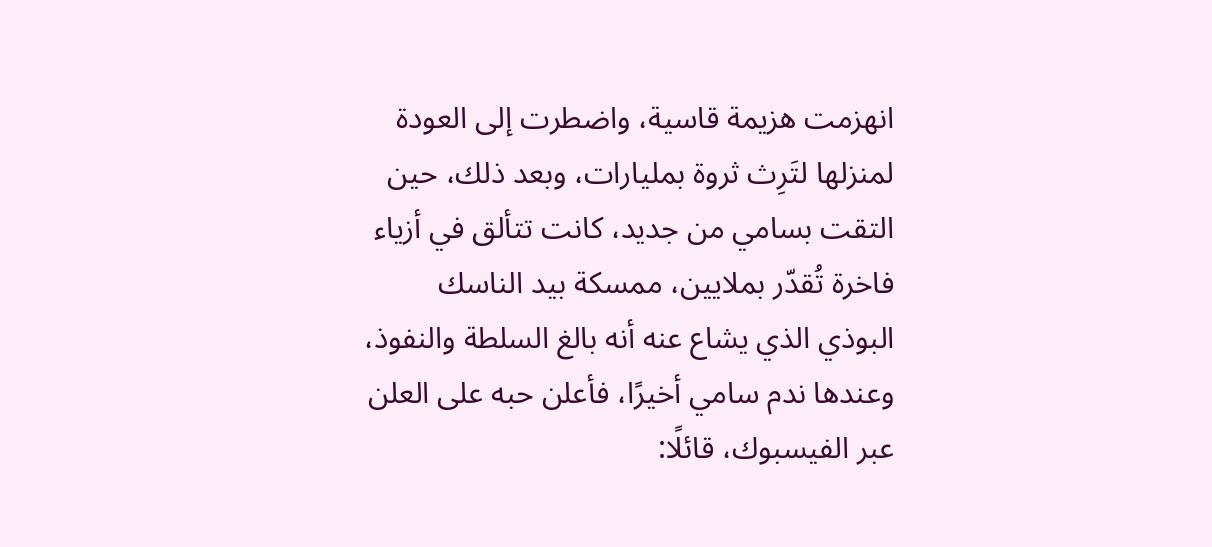انهزمت هزيمة قاسية، واضطرت إلى العودة لمنزلها لتَرِث ثروة بمليارات، وبعد ذلك، حين التقت بسامي من جديد، كانت تتألق في أزياء فاخرة تُقدّر بملايين، ممسكة بيد الناسك البوذي الذي يشاع عنه أنه بالغ السلطة والنفوذ، وعندها ندم سامي أخيرًا، فأعلن حبه على العلن عبر الفيسبوك، قائلًا: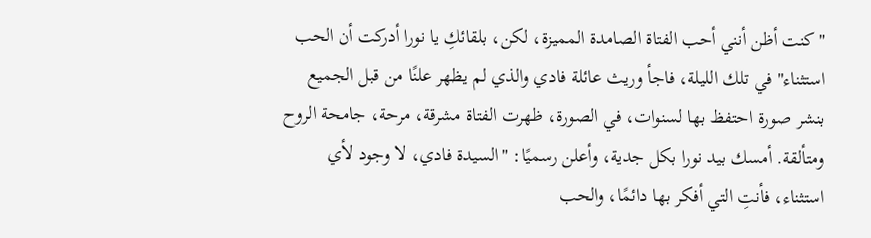"كنت أظن أنني أحب الفتاة الصامدة المميزة، لكن، بلقائكِ يا نورا أدركت أن الحب استثناء" في تلك الليلة، فاجأ وريث عائلة فادي والذي لم يظهر علنًا من قبل الجميع بنشر صورة احتفظ بها لسنوات، في الصورة، ظهرت الفتاة مشرقة، مرحة، جامحة الروح ومتألقة. أمسك بيد نورا بكل جدية، وأعلن رسميًا: "السيدة فادي، لا وجود لأي استثناء، فأنتِ التي أفكر بها دائمًا، والحب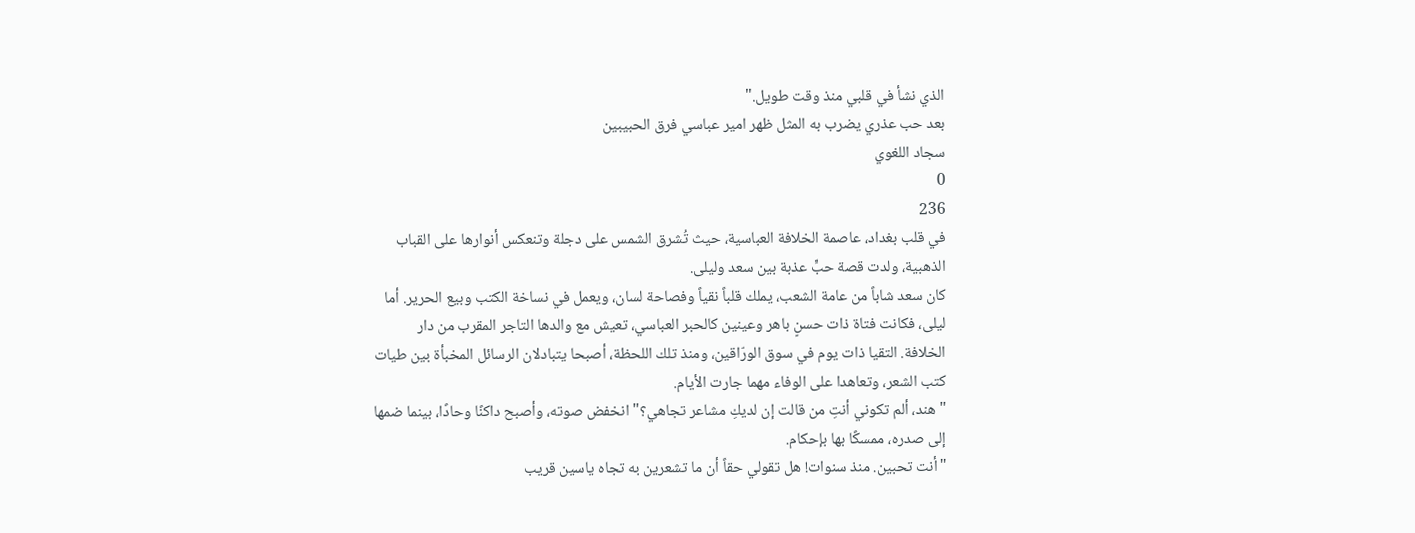الذي نشأ في قلبي منذ وقت طويل."
بعد حب عذري يضرب به المثل ظهر امير عباسي فرق الحبيبين
سجاد اللغوي
0
236
في قلب بغداد، عاصمة الخلافة العباسية، حيث تُشرق الشمس على دجلة وتنعكس أنوارها على القباب الذهبية، ولدت قصة حبٍّ عذبة بين سعد وليلى.
كان سعد شاباً من عامة الشعب، يملك قلباً نقياً وفصاحة لسان، ويعمل في نساخة الكتب وبيع الحرير. أما ليلى، فكانت فتاة ذات حسنٍ باهر وعينين كالحبر العباسي، تعيش مع والدها التاجر المقرب من دار الخلافة. التقيا ذات يوم في سوق الورّاقين، ومنذ تلك اللحظة، أصبحا يتبادلان الرسائل المخبأة بين طيات كتب الشعر، وتعاهدا على الوفاء مهما جارت الأيام.
"هند، ألم تكوني أنتِ من قالت إن لديكِ مشاعر تجاهي؟" انخفض صوته، وأصبح داكنًا وحادًا، بينما ضمها إلى صدره، ممسكًا بها بإحكام.
"أنت تحبين. منذ سنوات! هل تقولي حقاً أن ما تشعرين به تجاه ياسين قريب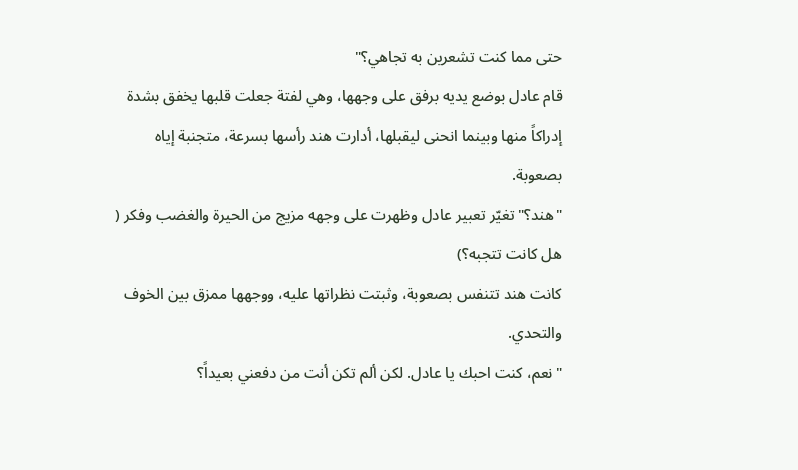حتى مما كنت تشعرين به تجاهي؟"
قام عادل بوضع يديه برفق على وجهها، وهي لفتة جعلت قلبها يخفق بشدة إدراكاً منها وبينما انحنى ليقبلها، أدارت هند رأسها بسرعة، متجنبة إياه بصعوبة.
"هند؟" تغيّر تعبير عادل وظهرت على وجهه مزيج من الحيرة والغضب وفكر ( هل كانت تتجبه؟)
كانت هند تتنفس بصعوبة، وثبتت نظراتها عليه، ووجهها ممزق بين الخوف والتحدي.
"نعم، كنت احبك يا عادل. لكن ألم تكن أنت من دفعني بعيداً؟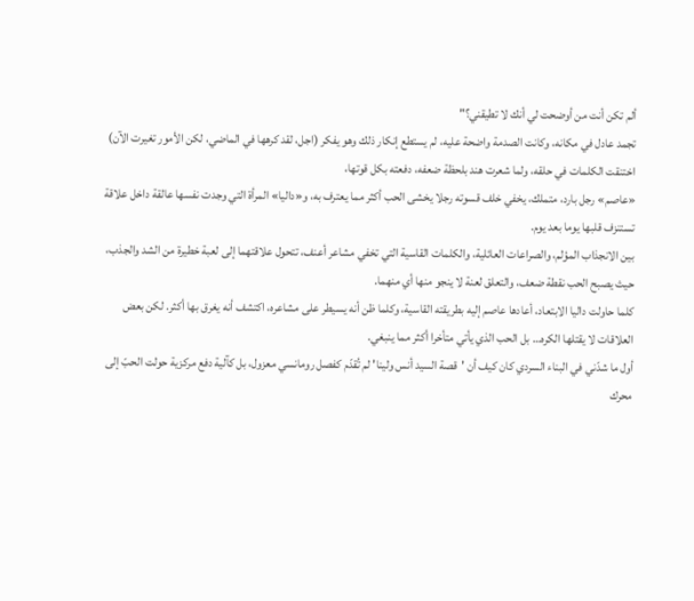ألم تكن أنت من أوضحت لي أنك لا تطيقني؟"
تجمد عادل في مكانه، وكانت الصدمة واضحة عليه، لم يستطع إنكار ذلك وهو يفكر (اجل، لقد كرهها في الماضي، لكن الأمور تغيرت الآن)
اختنقت الكلمات في حلقه، ولما شعرت هند بلحظة ضعفه، دفعته بكل قوتها،
«عاصم» رجل بارد، متملك، يخفي خلف قسوته رجلا يخشى الحب أكثر مما يعترف به، و«داليا» المرأة التي وجدت نفسها عالقة داخل علاقة تستنزف قلبها يوما بعد يوم.
بين الانجذاب المؤلم، والصراعات العائلية، والكلمات القاسية التي تخفي مشاعر أعنف، تتحول علاقتهما إلى لعبة خطيرة من الشد والجذب، حيث يصبح الحب نقطة ضعف، والتعلق لعنة لا ينجو منها أي منهما.
كلما حاولت داليا الابتعاد، أعادها عاصم إليه بطريقته القاسية، وكلما ظن أنه يسيطر على مشاعره، اكتشف أنه يغرق بها أكثر. لكن بعض العلاقات لا يقتلها الكره… بل الحب الذي يأتي متأخرا أكثر مما ينبغي.
أول ما شدّني في البناء السردي كان كيف أن 'قصة السيد أنس ولينا' لم تُقدّم كفصل رومانسي معزول، بل كآلية دفع مركزية حولت الحبّ إلى محرك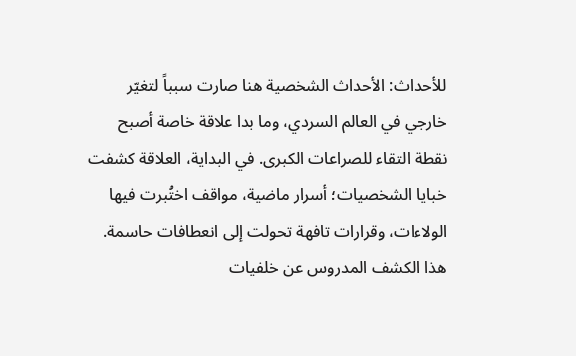للأحداث: الأحداث الشخصية هنا صارت سبباً لتغيّر خارجي في العالم السردي، وما بدا علاقة خاصة أصبح نقطة التقاء للصراعات الكبرى. في البداية، العلاقة كشفت خبايا الشخصيات؛ أسرار ماضية، مواقف اختُبرت فيها الولاءات، وقرارات تافهة تحولت إلى انعطافات حاسمة. هذا الكشف المدروس عن خلفيات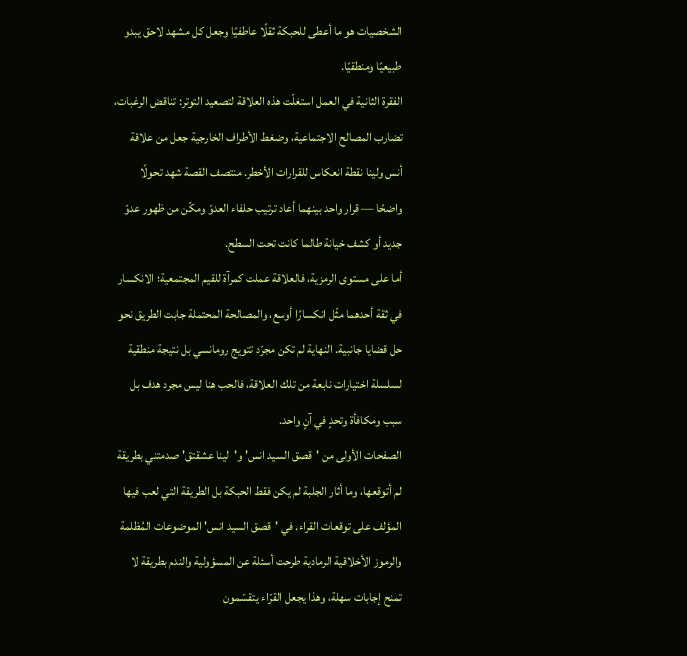الشخصيات هو ما أعطى للحبكة ثقلًا عاطفيًا وجعل كل مشهد لاحق يبدو طبيعيًا ومنطقيًا.
الفقرة الثانية في العمل استغلّت هذه العلاقة لتصعيد التوتر: تناقض الرغبات، تضارب المصالح الاجتماعية، وضغط الأطراف الخارجية جعل من علاقة أنس ولينا نقطة انعكاس للقرارات الأخطر. منتصف القصة شهد تحولًا واضحًا — قرار واحد بينهما أعاد ترتيب حلفاء العدوّ ومكّن من ظهور عدوّ جديد أو كشف خيانة طالما كانت تحت السطح.
أما على مستوى الرمزية، فالعلاقة عملت كمرآة للقيم المجتمعية؛ الانكسار في ثقة أحدهما مثّل انكسارًا أوسع، والمصالحة المحتملة جابت الطريق نحو حل قضايا جانبية. النهاية لم تكن مجرّد تتويج رومانسي بل نتيجة منطقية لسلسلة اختيارات نابعة من تلك العلاقة، فالحب هنا ليس مجرد هدف بل سبب ومكافأة وتحدٍ في آنٍ واحد.
الصفحات الأولى من 'قصق السيد انس' و'لينا عشقتق' صدمتني بطريقة لم أتوقعها، وما أثار الجلبة لم يكن فقط الحبكة بل الطريقة التي لعب فيها المؤلف على توقعات القراء. في 'قصق السيد انس' الموضوعات المُظلمة والرموز الأخلاقية الرمادية طرحت أسئلة عن المسؤولية والندم بطريقة لا تمنح إجابات سهلة، وهذا يجعل القرّاء يتقسّمون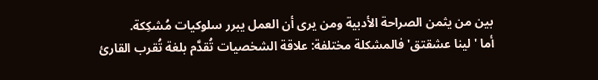بين من يثمن الصراحة الأدبية ومن يرى أن العمل يبرر سلوكيات مُشكِكة.
أما 'لينا عشقتق' فالمشكلة مختلفة: علاقة الشخصيات تُقدَّم بلغة تُقرب القارئ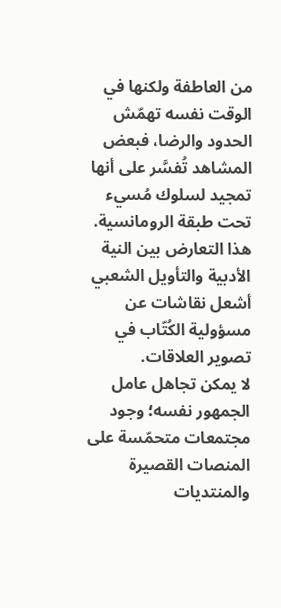من العاطفة ولكنها في الوقت نفسه تهمّش الحدود والرضا، فبعض المشاهد تُفسَّر على أنها تمجيد لسلوك مُسيء تحت طبقة الرومانسية. هذا التعارض بين النية الأدبية والتأويل الشعبي أشعل نقاشات عن مسؤولية الكُتّاب في تصوير العلاقات.
لا يمكن تجاهل عامل الجمهور نفسه؛ وجود مجتمعات متحمّسة على المنصات القصيرة والمنتديات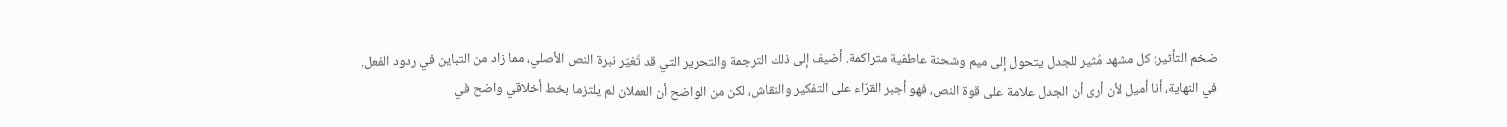ضخم التأثير: كل مشهد مُثير للجدل يتحول إلى ميم وشحنة عاطفية متراكمة. أضيف إلى ذلك الترجمة والتحرير التي قد تُغيّر نبرة النص الأصلي، مما زاد من التباين في ردود الفعل.
في النهاية، أنا أميل لأن أرى أن الجدل علامة على قوة النص، فهو أجبر القرّاء على التفكير والنقاش، لكن من الواضح أن العملان لم يلتزما بخط أخلاقي واضح في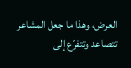العرض، وهذا ما جعل المشاعر تتصاعد وتتفرّع إلى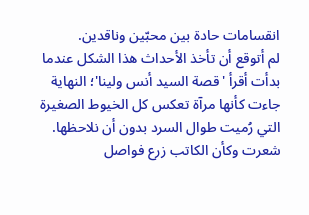انقسامات حادة بين محبّين وناقدين.
لم أتوقع أن تأخذ الأحداث هذا الشكل عندما بدأت أقرأ 'قصة السيد أنس ولينا'؛ النهاية جاءت كأنها مرآة تعكس كل الخيوط الصغيرة التي رُميت طوال السرد بدون أن نلاحظها. شعرت وكأن الكاتب زرع فواصل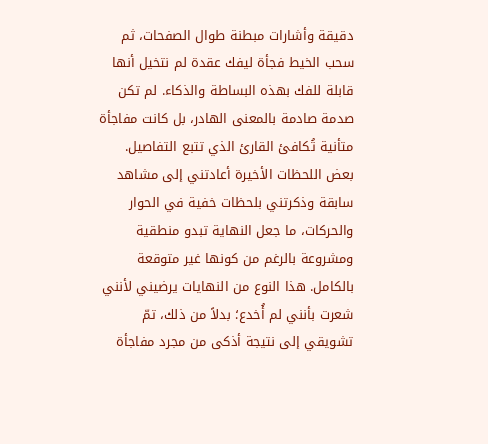دقيقة وأشارات مبطنة طوال الصفحات، ثم سحب الخيط فجأة ليفك عقدة لم نتخيل أنها قابلة للفك بهذه البساطة والذكاء. لم تكن صدمة صادمة بالمعنى الهادر، بل كانت مفاجأة متأنية تُكافئ القارئ الذي تتبع التفاصيل.
بعض اللحظات الأخيرة أعادتني إلى مشاهد سابقة وذكرتني بلحظات خفية في الحوار والحركات، ما جعل النهاية تبدو منطقية ومشروعة بالرغم من كونها غير متوقعة بالكامل. هذا النوع من النهايات يرضيني لأنني شعرت بأنني لم أُخدع؛ بدلاً من ذلك، تمّ تشويقي إلى نتيجة أذكى من مجرد مفاجأة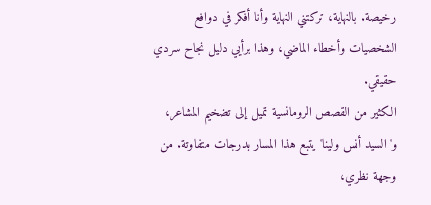رخيصة. بالنهاية، تركتني النهاية وأنا أفكر في دوافع الشخصيات وأخطاء الماضي، وهذا برأيي دليل نجاح سردي حقيقي.
الكثير من القصص الرومانسية تميل إلى تضخيم المشاعر، و'السيد أنس ولينا' يتبع هذا المسار بدرجات متفاوتة. من وجهة نظري،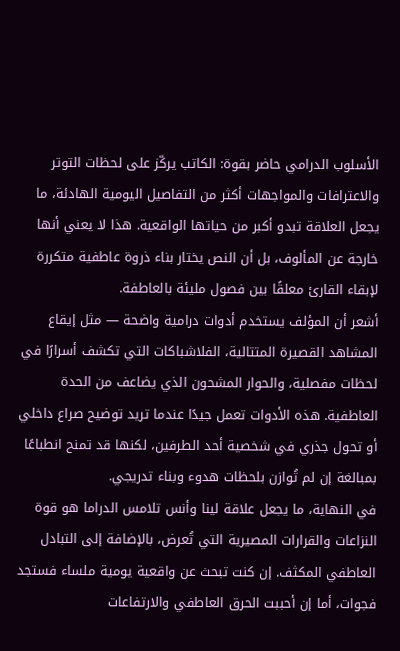الأسلوب الدرامي حاضر بقوة: الكاتب يركّز على لحظات التوتر والاعترافات والمواجهات أكثر من التفاصيل اليومية الهادئة، ما يجعل العلاقة تبدو أكبر من حياتها الواقعية. هذا لا يعني أنها خارجة عن المألوف، بل أن النص يختار بناء ذروة عاطفية متكررة لإبقاء القارئ معلقًا بين فصول مليئة بالعاطفة.
أشعر أن المؤلف يستخدم أدوات درامية واضحة — مثل إيقاع المشاهد القصيرة المتتالية، الفلاشباكات التي تكشف أسرارًا في لحظات مفصلية، والحوار المشحون الذي يضاعف من الحدة العاطفية. هذه الأدوات تعمل جيدًا عندما تريد توضيح صراع داخلي أو تحول جذري في شخصية أحد الطرفين، لكنها قد تمنح انطباعًا بمبالغة إن لم تُوازن بلحظات هدوء وبناء تدريجي.
في النهاية، ما يجعل علاقة لينا وأنس تلامس الدراما هو قوة النزاعات والقرارات المصيرية التي تُعرض، بالإضافة إلى التبادل العاطفي المكثف. إن كنت تبحث عن واقعية يومية ملساء فستجد فجوات، أما إن أحببت الحرق العاطفي والارتفاعات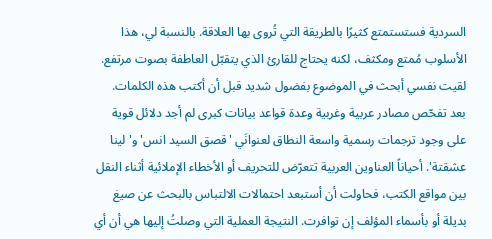السردية فستستمتع كثيرًا بالطريقة التي تُروى بها العلاقة. بالنسبة لي، هذا الأسلوب مُمتع ومكثف، لكنه يحتاج للقارئ الذي يتقبّل العاطفة بصوت مرتفع.
لقيت نفسي أبحث في الموضوع بفضول شديد قبل أن أكتب هذه الكلمات. بعد تفحّص مصادر عربية وغربية وعدة قواعد بيانات كبرى لم أجد دلائل قوية على وجود ترجمات رسمية واسعة النطاق لعنوانَي 'قصق السيد انس' و'لينا عشقتة'. أحياناً العناوين العربية تتعرّض للتحريف أو الأخطاء الإملائية أثناء النقل بين مواقع الكتب، فحاولت أن أستبعد احتمالات الالتباس بالبحث عن صيغ بديلة أو بأسماء المؤلف إن توافرت. النتيجة العملية التي وصلتُ إليها هي أن أي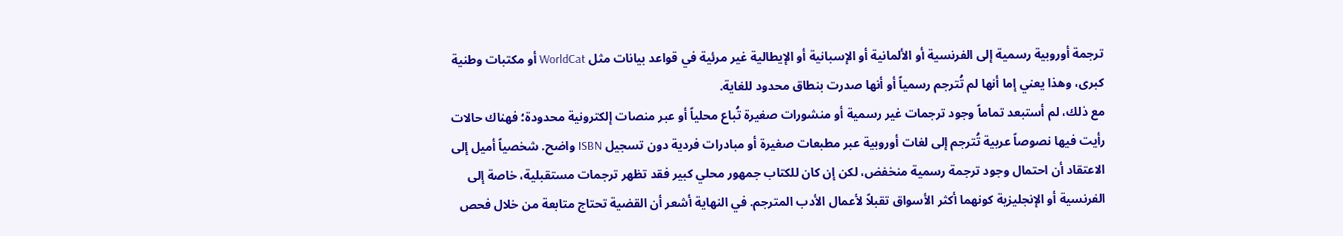ترجمة أوروبية رسمية إلى الفرنسية أو الألمانية أو الإسبانية أو الإيطالية غير مرئية في قواعد بيانات مثل WorldCat أو مكتبات وطنية كبرى، وهذا يعني إما أنها لم تُترجم رسمياً أو أنها صدرت بنطاق محدود للغاية.
مع ذلك، لم أستبعد تماماً وجود ترجمات غير رسمية أو منشورات صغيرة تُباع محلياً أو عبر منصات إلكترونية محدودة؛ فهناك حالات رأيت فيها نصوصاً عربية تُترجم إلى لغات أوروبية عبر مطبعات صغيرة أو مبادرات فردية دون تسجيل ISBN واضح. شخصياً أميل إلى الاعتقاد أن احتمال وجود ترجمة رسمية منخفض، لكن إن كان للكتاب جمهور محلي كبير فقد تظهر ترجمات مستقبلية، خاصة إلى الفرنسية أو الإنجليزية كونهما أكثر الأسواق تقبلاً لأعمال الأدب المترجم. في النهاية أشعر أن القضية تحتاج متابعة من خلال فحص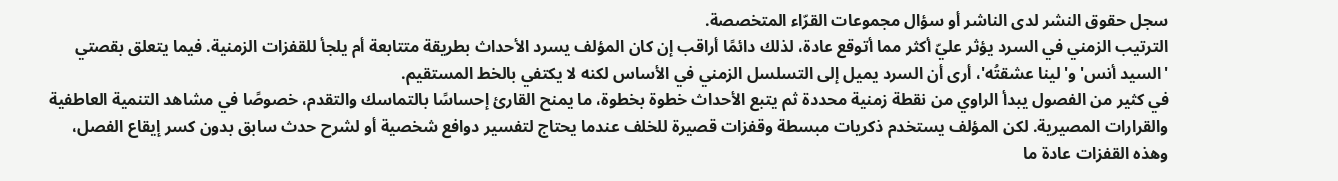سجل حقوق النشر لدى الناشر أو سؤال مجموعات القرّاء المتخصصة.
الترتيب الزمني في السرد يؤثر عليّ أكثر مما أتوقع عادة، لذلك دائمًا أراقب إن كان المؤلف يسرد الأحداث بطريقة متتابعة أم يلجأ للقفزات الزمنية. فيما يتعلق بقصتي 'السيد أنس' و'لينا عشقتُه'، أرى أن السرد يميل إلى التسلسل الزمني في الأساس لكنه لا يكتفي بالخط المستقيم.
في كثير من الفصول يبدأ الراوي من نقطة زمنية محددة ثم يتبع الأحداث خطوة بخطوة، ما يمنح القارئ إحساسًا بالتماسك والتقدم، خصوصًا في مشاهد التنمية العاطفية والقرارات المصيرية. لكن المؤلف يستخدم ذكريات مبسطة وقفزات قصيرة للخلف عندما يحتاج لتفسير دوافع شخصية أو لشرح حدث سابق بدون كسر إيقاع الفصل، وهذه القفزات عادة ما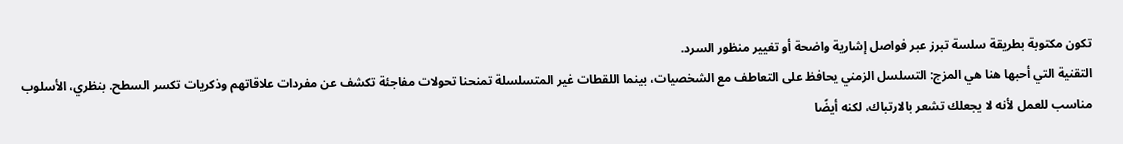تكون مكتوبة بطريقة سلسة تبرز عبر فواصل إشارية واضحة أو تغيير منظور السرد.
التقنية التي أحبها هنا هي المزج: التسلسل الزمني يحافظ على التعاطف مع الشخصيات، بينما اللقطات غير المتسلسلة تمنحنا تحولات مفاجئة تكشف عن مفردات علاقاتهم وذكريات تكسر السطح. بنظري، الأسلوب مناسب للعمل لأنه لا يجعلك تشعر بالارتباك، لكنه أيضًا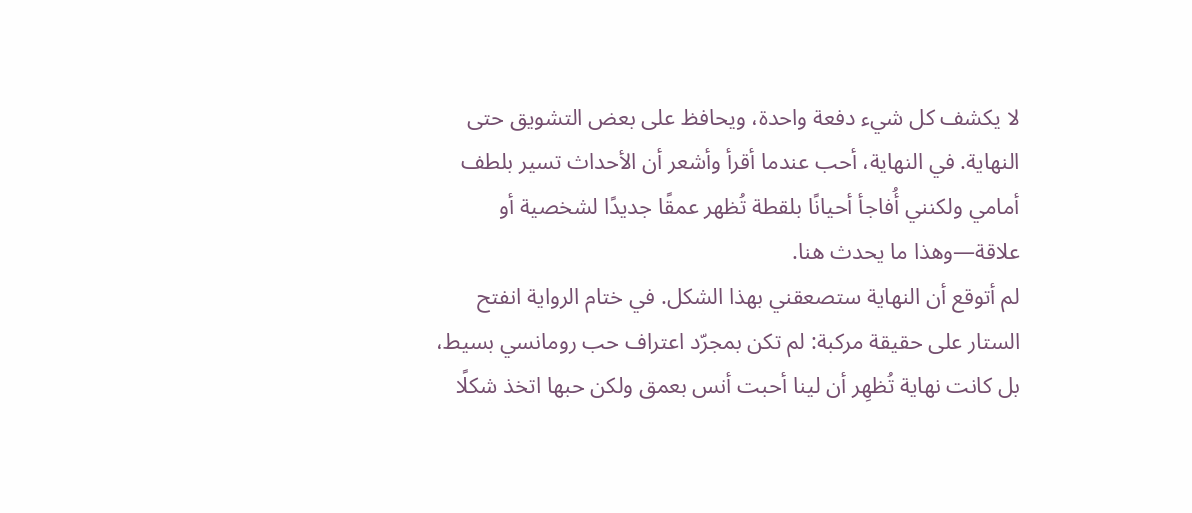لا يكشف كل شيء دفعة واحدة، ويحافظ على بعض التشويق حتى النهاية. في النهاية، أحب عندما أقرأ وأشعر أن الأحداث تسير بلطف أمامي ولكنني أُفاجأ أحيانًا بلقطة تُظهر عمقًا جديدًا لشخصية أو علاقة—وهذا ما يحدث هنا.
لم أتوقع أن النهاية ستصعقني بهذا الشكل. في ختام الرواية انفتح الستار على حقيقة مركبة: لم تكن بمجرّد اعتراف حب رومانسي بسيط، بل كانت نهاية تُظهِر أن لينا أحبت أنس بعمق ولكن حبها اتخذ شكلًا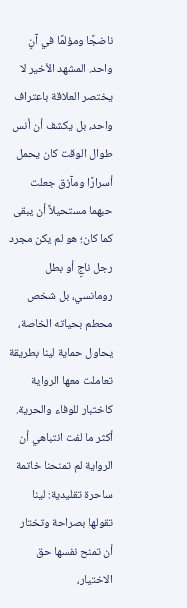ناضجًا ومؤلمًا في آنٍ واحد. المشهد الأخير لا يختصر العلاقة باعتراف واحد، بل يكشف أن أنس طوال الوقت كان يحمل أسرارًا ومآزق جعلت حبهما مستحيلاً أن يبقى كما كان؛ هو لم يكن مجرد رجل ناجٍ أو بطل رومانسي، بل شخص محطم بحياته الخاصة، يحاول حماية لينا بطريقة تعاملت معها الرواية كاختبار للوفاء والحرية.
أكثر ما لفت انتباهي أن الرواية لم تمنحنا خاتمة ساحرة تقليدية: لينا تقولها بصراحة وتختار أن تمنح نفسها حق الاختيار،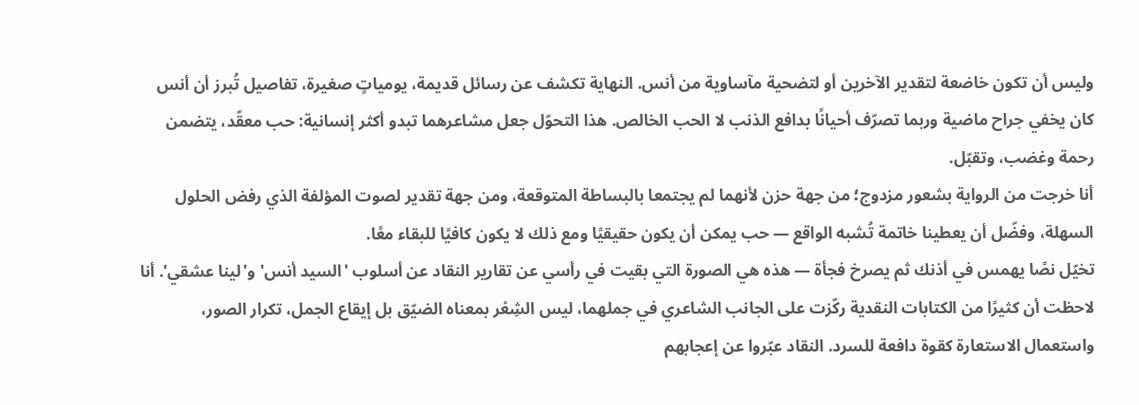وليس أن تكون خاضعة لتقدير الآخرين أو لتضحية مآساوية من أنس. النهاية تكشف عن رسائل قديمة، يومياتٍ صغيرة، تفاصيل تُبرز أن أنس كان يخفي جراح ماضية وربما تصرّف أحيانًا بدافع الذنب لا الحب الخالص. هذا التحوّل جعل مشاعرهما تبدو أكثر إنسانية: حب معقّد، يتضمن رحمة وغضب، وتقبّل.
أنا خرجت من الرواية بشعور مزدوج؛ من جهة حزن لأنهما لم يجتمعا بالبساطة المتوقعة، ومن جهة تقدير لصوت المؤلفة الذي رفض الحلول السهلة، وفضّل أن يعطينا خاتمة تُشبه الواقع — حب يمكن أن يكون حقيقيًا ومع ذلك لا يكون كافيًا للبقاء معًا.
تخيّل نصًا يهمس في أذنك ثم يصرخ فجأة — هذه هي الصورة التي بقيت في رأسي عن تقارير النقاد عن أسلوب 'السيد أنس' و'لينا عشقي'. أنا لاحظت أن كثيرًا من الكتابات النقدية ركّزت على الجانب الشاعري في جملهما، ليس الشِعْر بمعناه الضيّق بل إيقاع الجمل، تكرار الصور، واستعمال الاستعارة كقوة دافعة للسرد. النقاد عبّروا عن إعجابهم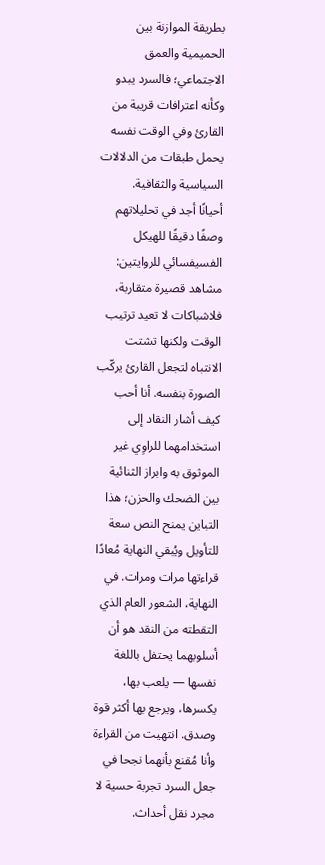بطريقة الموازنة بين الحميمية والعمق الاجتماعي؛ فالسرد يبدو وكأنه اعترافات قريبة من القارئ وفي الوقت نفسه يحمل طبقات من الدلالات السياسية والثقافية.
أحيانًا أجد في تحليلاتهم وصفًا دقيقًا للهيكل الفسيفسائي للروايتين: مشاهد قصيرة متقاربة، فلاشباكات لا تعيد ترتيب الوقت ولكنها تشتت الانتباه لتجعل القارئ يركّب الصورة بنفسه. أنا أحب كيف أشار النقاد إلى استخدامهما للراوِي غير الموثوق به وابراز الثنائية بين الضحك والحزن؛ هذا التباين يمنح النص سعة للتأويل ويُبقي النهاية مُعادًا قراءتها مرات ومرات. في النهاية، الشعور العام الذي التقطته من النقد هو أن أسلوبهما يحتفل باللغة نفسها — يلعب بها، يكسرها، ويرجع بها أكثر قوة وصدق. انتهيت من القراءة وأنا مُقنع بأنهما نجحا في جعل السرد تجربة حسية لا مجرد نقل أحداث.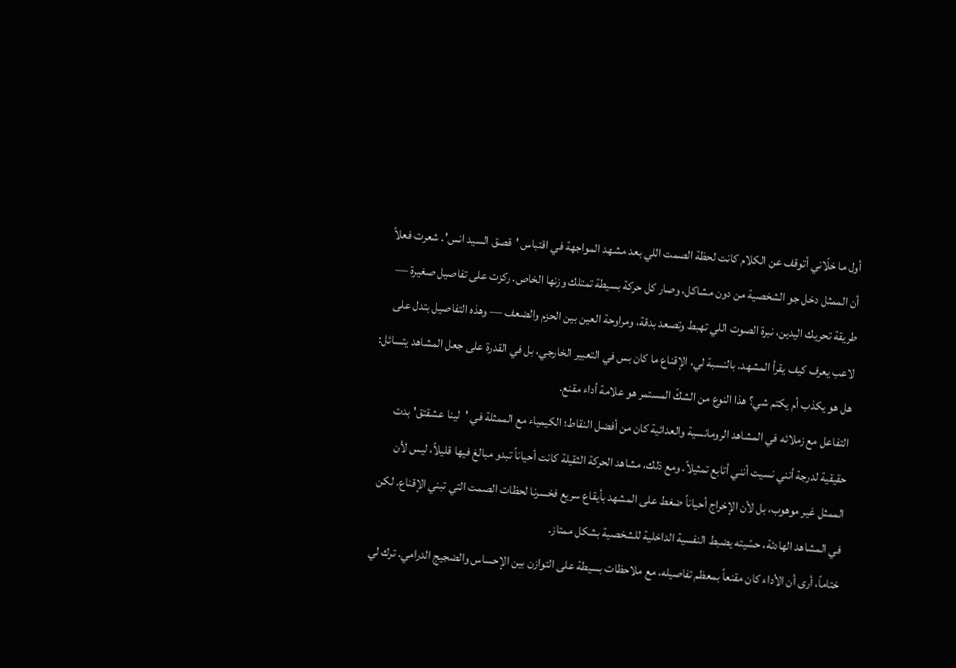أول ما خلّاني أتوقف عن الكلام كانت لحظة الصمت اللي بعد مشهد المواجهة في اقتباس 'قصق السيد انس'. شعرت فعلاً أن الممثل دخل جو الشخصية من دون مشاكل، وصار كل حركة بسيطة تمتلك وزنها الخاص. ركزت على تفاصيل صغيرة — طريقة تحريك اليدين، نبرة الصوت اللي تهبط وتصعد بدقة، ومراوحة العين بين الحزم والضعف — وهذه التفاصيل بتدل على لاعب يعرف كيف يقرأ المشهد. بالنسبة لي، الإقناع ما كان بس في التعبير الخارجي، بل في القدرة على جعل المشاهد يتسائل: هل هو يكذب أم يكتم شي؟ هذا النوع من الشكّ المستمر هو علامة أداء مقنع.
التفاعل مع زملائه في المشاهد الرومانسية والعدائية كان من أفضل النقاط؛ الكيمياء مع الممثلة في 'لينا عشقتق' بدت حقيقية لدرجة أنني نسيت أنني أتابع تمثيلاً. ومع ذلك، مشاهد الحركة الثقيلة كانت أحياناً تبدو مبالغ فيها قليلاً، ليس لأن الممثل غير موهوب، بل لأن الإخراج أحياناً ضغط على المشهد بأيقاع سريع فخسرنا لحظات الصمت التي تبني الإقناع. لكن في المشاهد الهادئة، حسّيته يضبط النفسية الداخلية للشخصية بشكل ممتاز.
ختاماً، أرى أن الأداء كان مقنعاً بمعظم تفاصيله، مع ملاحظات بسيطة على التوازن بين الإحساس والضجيج الدرامي. ترك لي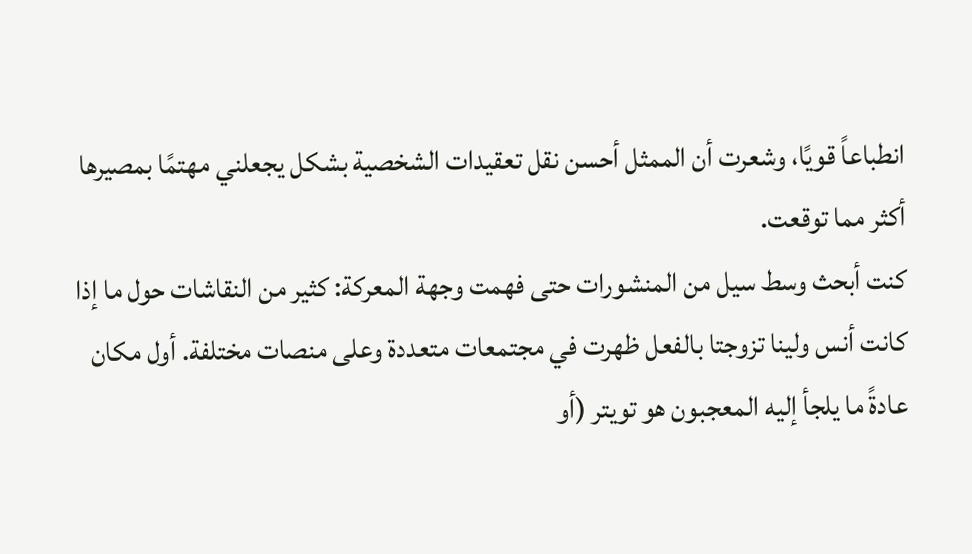انطباعاً قويًا، وشعرت أن الممثل أحسن نقل تعقيدات الشخصية بشكل يجعلني مهتمًا بمصيرها أكثر مما توقعت.
كنت أبحث وسط سيل من المنشورات حتى فهمت وجهة المعركة: كثير من النقاشات حول ما إذا كانت أنس ولينا تزوجتا بالفعل ظهرت في مجتمعات متعددة وعلى منصات مختلفة. أول مكان عادةً ما يلجأ إليه المعجبون هو تويتر (أو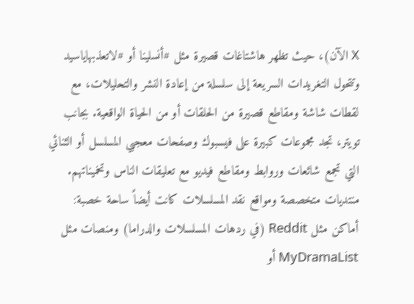X الآن)، حيث تظهر هاشتاغات قصيرة مثل #أنسلينا أو #لاتعذبهاياسيد وتتحول التغريدات السريعة إلى سلسلة من إعادة النشر والتحليلات، مع لقطات شاشة ومقاطع قصيرة من الحلقات أو من الحياة الواقعية. بجانب تويتر، تجد مجموعات كبيرة على فيسبوك وصفحات معجبي المسلسل أو الثنائي التي تجمع شائعات وروابط ومقاطع فيديو مع تعليقات الناس وتخميناتهم.
منتديات متخصصة ومواقع نقد المسلسلات كانت أيضاً ساحة خصبة: أماكن مثل Reddit (في ردهات المسلسلات والدراما) ومنصات مثل MyDramaList أو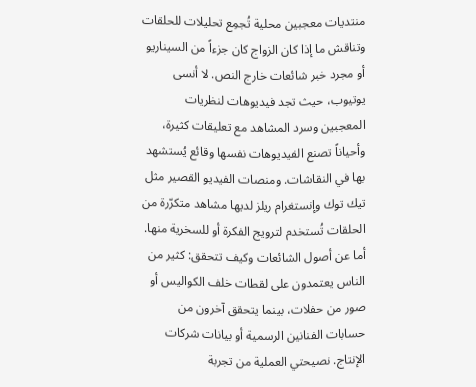منتديات معجبين محلية تُجمِع تحليلات للحلقات وتناقش ما إذا كان الزواج كان جزءاً من السيناريو أو مجرد خبر شائعات خارج النص. لا أنسى يوتيوب، حيث تجد فيديوهات لنظريات المعجبين وسرد المشاهد مع تعليقات كثيرة، وأحياناً تصنع الفيديوهات نفسها وقائع يُستشهد بها في النقاشات. ومنصات الفيديو القصير مثل تيك توك وإنستغرام ريلز لديها مشاهد متكرّرة من الحلقات تُستخدم لترويج الفكرة أو للسخرية منها.
أما عن أصول الشائعات وكيف تتحقق: كثير من الناس يعتمدون على لقطات خلف الكواليس أو صور من حفلات، بينما يتحقق آخرون من حسابات الفنانين الرسمية أو بيانات شركات الإنتاج. نصيحتي العملية من تجربة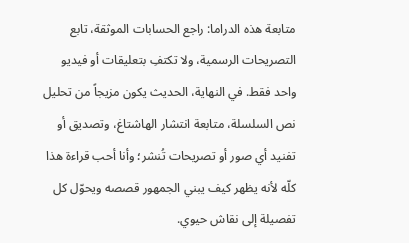متابعة هذه الدراما: راجع الحسابات الموثقة، تابع التصريحات الرسمية، ولا تكتفِ بتعليقات أو فيديو واحد فقط. في النهاية، الحديث يكون مزيجاً من تحليل نص السلسلة، متابعة انتشار الهاشتاغ، وتصديق أو تفنيد أي صور أو تصريحات تُنشر؛ وأنا أحب قراءة هذا كلّه لأنه يظهر كيف يبني الجمهور قصصه ويحوّل كل تفصيلة إلى نقاش حيوي.